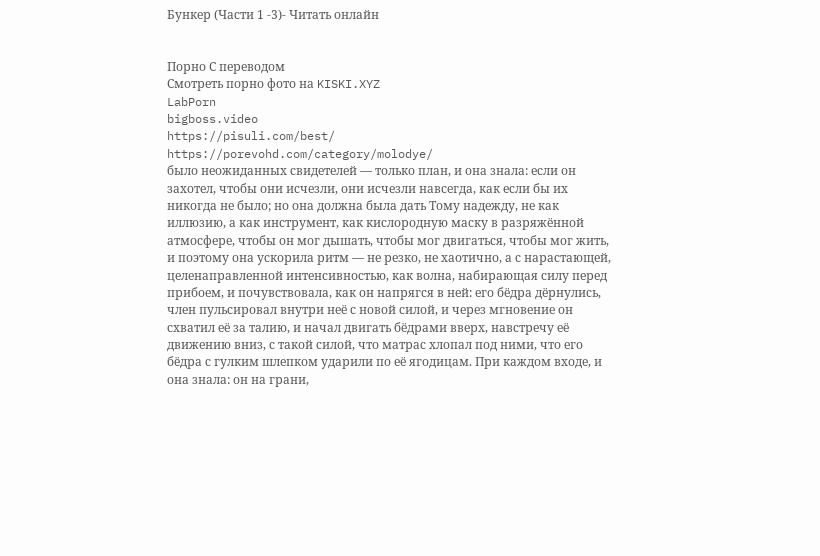Бункер (Части 1 -3)- Читать онлайн


Порно С переводом
Смотреть порно фото на KISKI.XYZ
LabPorn
bigboss.video
https://pisuli.com/best/
https://porevohd.com/category/molodye/
было неожиданных свидетелей — только план, и она знала: если он захотел, чтобы они исчезли, они исчезли навсегда, как если бы их никогда не было; но она должна была дать Тому надежду, не как иллюзию, а как инструмент, как кислородную маску в разряжённой атмосфере, чтобы он мог дышать, чтобы мог двигаться, чтобы мог жить, и поэтому она ускорила ритм — не резко, не хаотично, а с нарастающей, целенаправленной интенсивностью, как волна, набирающая силу перед прибоем, и почувствовала, как он напрягся в ней: его бёдра дёрнулись, член пульсировал внутри неё с новой силой, и через мгновение он схватил её за талию, и начал двигать бёдрами вверх, навстречу её движению вниз, с такой силой, что матрас хлопал под ними, что его бёдра с гулким шлепком ударили по её ягодицам. При каждом входе, и она знала: он на грани,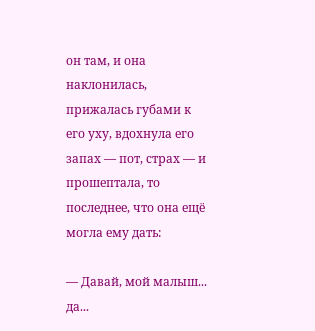он там, и она наклонилась, прижалась губами к его уху, вдохнула его запах — пот, страх — и прошептала, то последнее, что она ещё могла ему дать:

— Давай, мой малыш... да...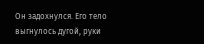Он задохнулся. Его тело выгнулось дугой, руки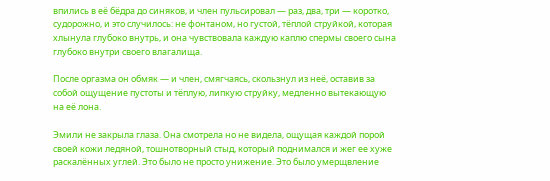впились в её бёдра до синяков, и член пульсировал — раз, два, три — коротко, судорожно, и это случилось: не фонтаном, но густой, тёплой струйкой, которая хлынула глубоко внутрь, и она чувствовала каждую каплю спермы своего сына глубоко внутри своего влагалища.

После оргазма он обмяк — и член, смягчаясь, скользнул из неё, оставив за собой ощущение пустоты и тёплую, липкую струйку, медленно вытекающую на её лона.

Эмили не закрыла глаза. Она смотрела но не видела, ощущая каждой порой своей кожи ледяной, тошнотворный стыд, который поднимался и жег ее хуже раскалённых углей. Это было не просто унижение. Это было умерщвление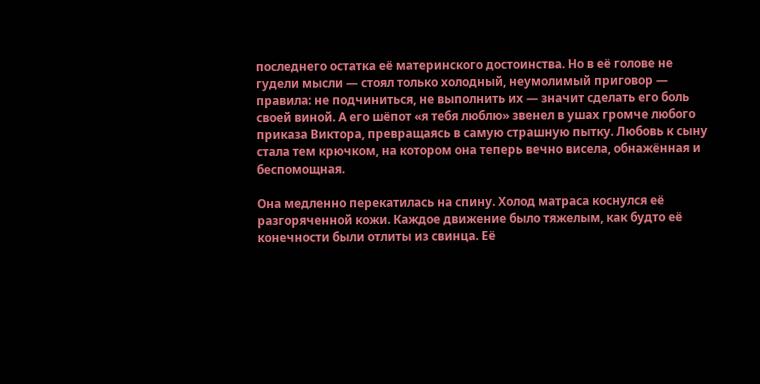последнего остатка её материнского достоинства. Но в её голове не гудели мысли — стоял только холодный, неумолимый приговор — правила: не подчиниться, не выполнить их — значит сделать его боль своей виной. А его шёпот «я тебя люблю» звенел в ушах громче любого приказа Виктора, превращаясь в самую страшную пытку. Любовь к сыну стала тем крючком, на котором она теперь вечно висела, обнажённая и беспомощная.

Она медленно перекатилась на спину. Холод матраса коснулся её разгоряченной кожи. Каждое движение было тяжелым, как будто её конечности были отлиты из свинца. Её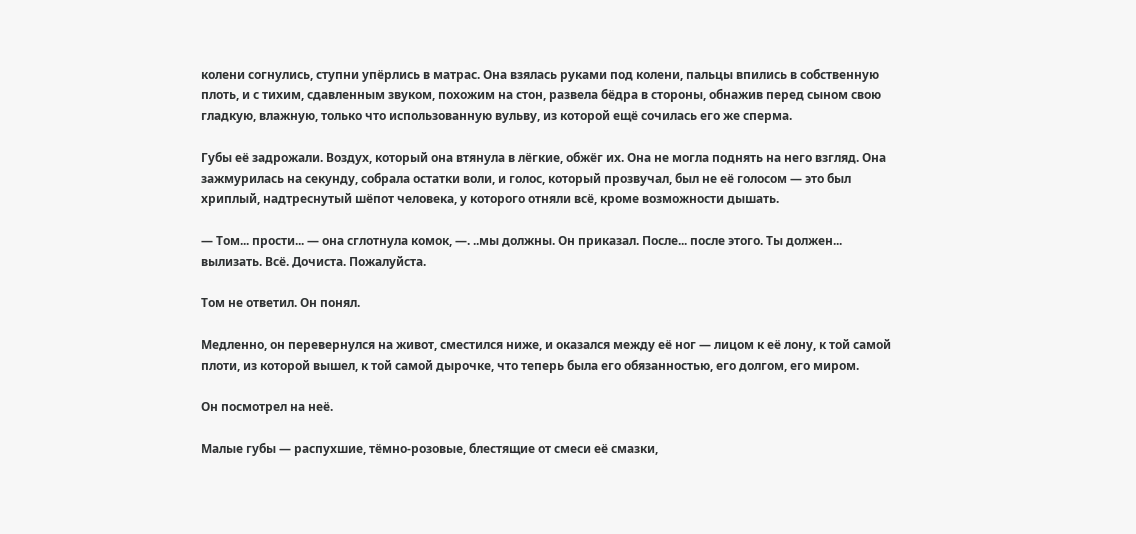колени согнулись, ступни упёрлись в матрас. Она взялась руками под колени, пальцы впились в собственную плоть, и с тихим, сдавленным звуком, похожим на стон, развела бёдра в стороны, обнажив перед сыном свою гладкую, влажную, только что использованную вульву, из которой ещё сочилась его же сперма.

Губы её задрожали. Воздух, который она втянула в лёгкие, обжёг их. Она не могла поднять на него взгляд. Она зажмурилась на секунду, собрала остатки воли, и голос, который прозвучал, был не её голосом — это был хриплый, надтреснутый шёпот человека, у которого отняли всё, кроме возможности дышать.

— Том... прости... — она сглотнула комок, —. ..мы должны. Он приказал. После... после этого. Ты должен... вылизать. Всё. Дочиста. Пожалуйста.

Том не ответил. Он понял.

Медленно, он перевернулся на живот, сместился ниже, и оказался между её ног — лицом к её лону, к той самой плоти, из которой вышел, к той самой дырочке, что теперь была его обязанностью, его долгом, его миром.

Он посмотрел на неё.

Малые губы — распухшие, тёмно-розовые, блестящие от смеси её смазки,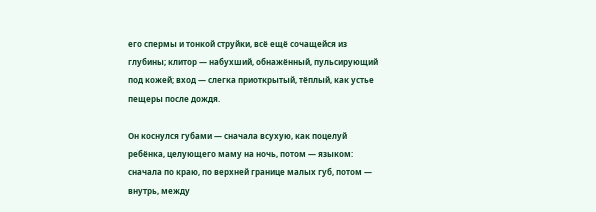его спермы и тонкой струйки, всё ещё сочащейся из глубины; клитор — набухший, обнажённый, пульсирующий под кожей; вход — слегка приоткрытый, тёплый, как устье пещеры после дождя.

Он коснулся губами — сначала всухую, как поцелуй ребёнка, целующего маму на ночь, потом — языком: сначала по краю, по верхней границе малых губ, потом — внутрь, между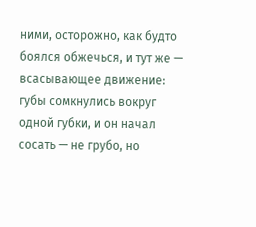ними, осторожно, как будто боялся обжечься, и тут же — всасывающее движение: губы сомкнулись вокруг одной губки, и он начал сосать — не грубо, но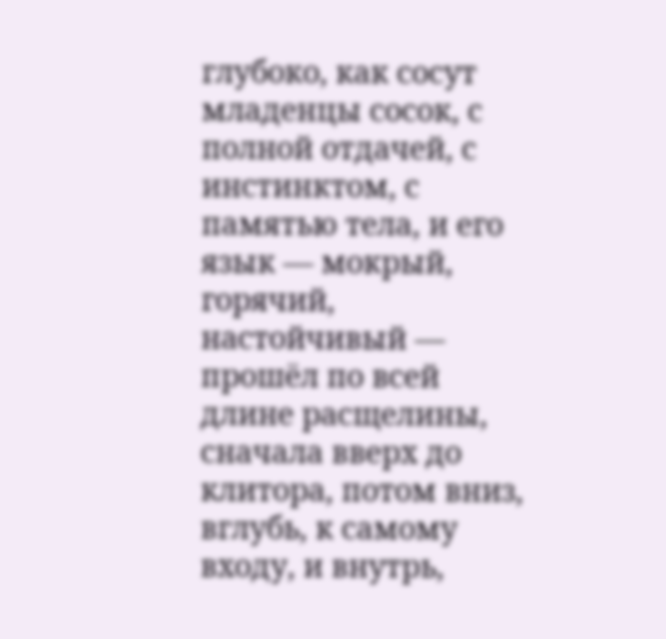глубоко, как сосут младенцы сосок, с полной отдачей, с инстинктом, с памятью тела, и его язык — мокрый, горячий, настойчивый — прошёл по всей длине расщелины, сначала вверх до клитора, потом вниз, вглубь, к самому входу, и внутрь,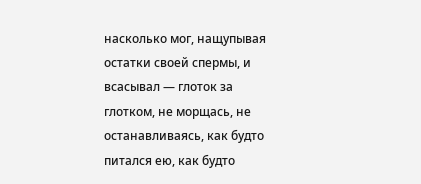насколько мог, нащупывая остатки своей спермы, и всасывал — глоток за глотком, не морщась, не останавливаясь, как будто питался ею, как будто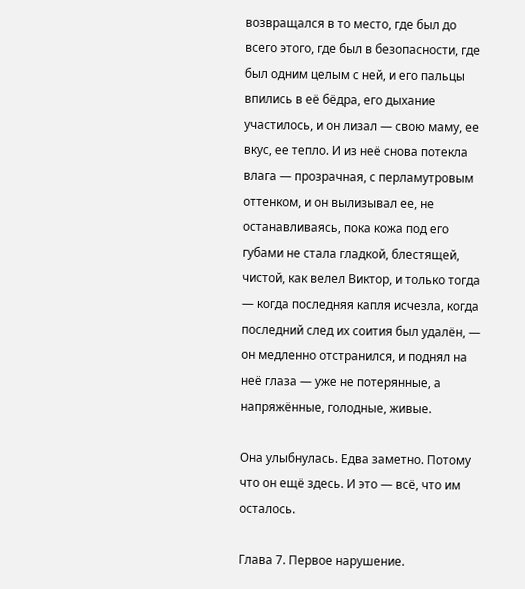возвращался в то место, где был до всего этого, где был в безопасности, где был одним целым с ней, и его пальцы впились в её бёдра, его дыхание участилось, и он лизал — свою маму, ее вкус, ее тепло. И из неё снова потекла влага — прозрачная, с перламутровым оттенком, и он вылизывал ее, не останавливаясь, пока кожа под его губами не стала гладкой, блестящей, чистой, как велел Виктор, и только тогда — когда последняя капля исчезла, когда последний след их соития был удалён, — он медленно отстранился, и поднял на неё глаза — уже не потерянные, а напряжённые, голодные, живые.

Она улыбнулась. Едва заметно. Потому что он ещё здесь. И это — всё, что им осталось.

Глава 7. Первое нарушение.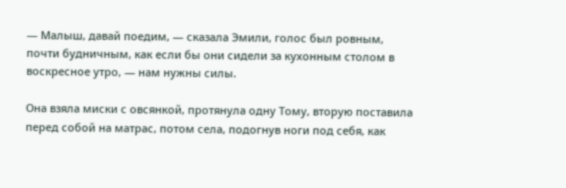— Малыш, давай поедим, — сказала Эмили, голос был ровным, почти будничным, как если бы они сидели за кухонным столом в воскресное утро, — нам нужны силы.

Она взяла миски с овсянкой, протянула одну Тому, вторую поставила перед собой на матрас, потом села, подогнув ноги под себя, как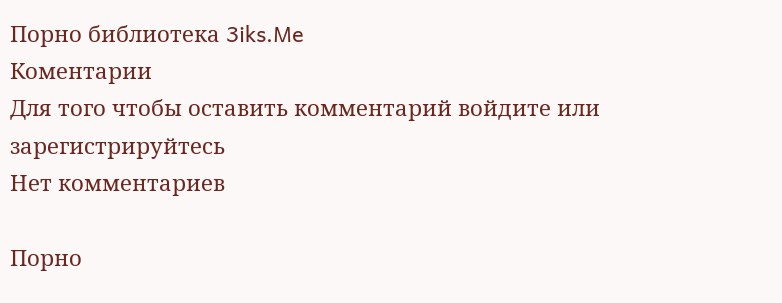Порно библиотека 3iks.Me
Коментарии
Для того чтобы оставить комментарий войдите или зарегистрируйтесь
Нет комментариев

Порно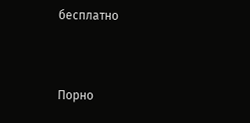бесплатно


Порно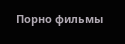Порно фильмы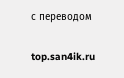с переводом

top.san4ik.ru